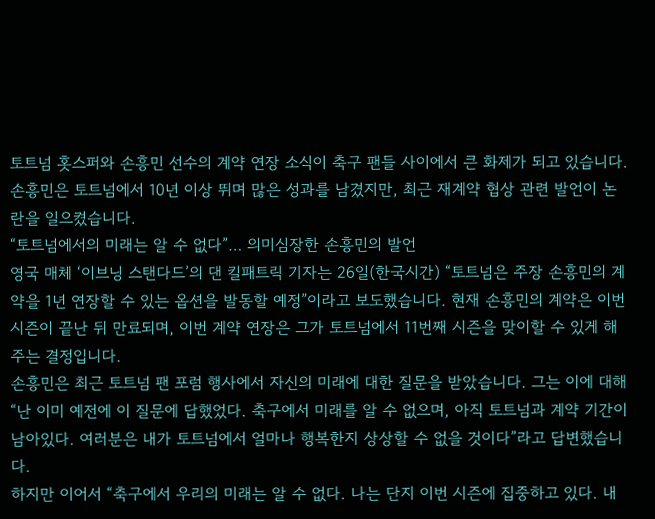토트넘 홋스퍼와 손흥민 선수의 계약 연장 소식이 축구 팬들 사이에서 큰 화제가 되고 있습니다. 손흥민은 토트넘에서 10년 이상 뛰며 많은 성과를 남겼지만, 최근 재계약 협상 관련 발언이 논란을 일으켰습니다.
“토트넘에서의 미래는 알 수 없다”… 의미심장한 손흥민의 발언
영국 매체 ‘이브닝 스탠다드’의 댄 킬패트릭 기자는 26일(한국시간) “토트넘은 주장 손흥민의 계약을 1년 연장할 수 있는 옵션을 발동할 예정”이라고 보도했습니다. 현재 손흥민의 계약은 이번 시즌이 끝난 뒤 만료되며, 이번 계약 연장은 그가 토트넘에서 11번째 시즌을 맞이할 수 있게 해주는 결정입니다.
손흥민은 최근 토트넘 팬 포럼 행사에서 자신의 미래에 대한 질문을 받았습니다. 그는 이에 대해 “난 이미 예전에 이 질문에 답했었다. 축구에서 미래를 알 수 없으며, 아직 토트넘과 계약 기간이 남아있다. 여러분은 내가 토트넘에서 얼마나 행복한지 상상할 수 없을 것이다”라고 답변했습니다.
하지만 이어서 “축구에서 우리의 미래는 알 수 없다. 나는 단지 이번 시즌에 집중하고 있다. 내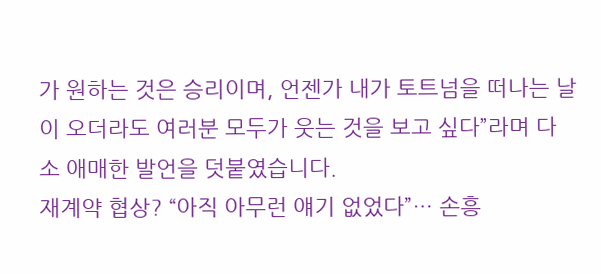가 원하는 것은 승리이며, 언젠가 내가 토트넘을 떠나는 날이 오더라도 여러분 모두가 웃는 것을 보고 싶다”라며 다소 애매한 발언을 덧붙였습니다.
재계약 협상? “아직 아무런 얘기 없었다”… 손흥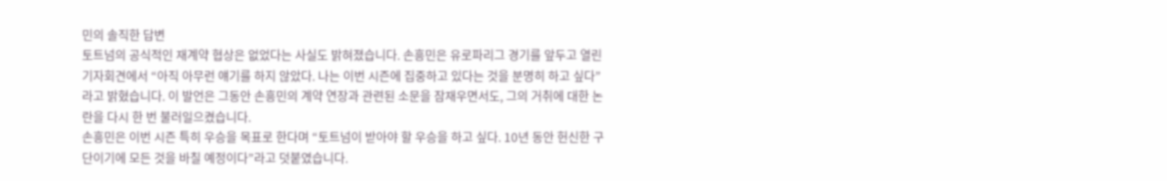민의 솔직한 답변
토트넘의 공식적인 재계약 협상은 없었다는 사실도 밝혀졌습니다. 손흥민은 유로파리그 경기를 앞두고 열린 기자회견에서 “아직 아무런 얘기를 하지 않았다. 나는 이번 시즌에 집중하고 있다는 것을 분명히 하고 싶다”라고 밝혔습니다. 이 발언은 그동안 손흥민의 계약 연장과 관련된 소문을 잠재우면서도, 그의 거취에 대한 논란을 다시 한 번 불러일으켰습니다.
손흥민은 이번 시즌 특히 우승을 목표로 한다며 “토트넘이 받아야 할 우승을 하고 싶다. 10년 동안 헌신한 구단이기에 모든 것을 바칠 예정이다”라고 덧붙였습니다.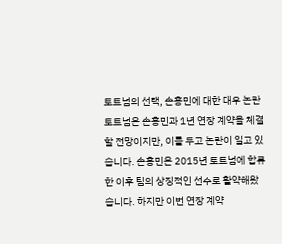토트넘의 선택, 손흥민에 대한 대우 논란
토트넘은 손흥민과 1년 연장 계약을 체결할 전망이지만, 이를 두고 논란이 일고 있습니다. 손흥민은 2015년 토트넘에 합류한 이후 팀의 상징적인 선수로 활약해왔습니다. 하지만 이번 연장 계약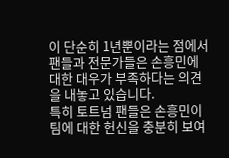이 단순히 1년뿐이라는 점에서 팬들과 전문가들은 손흥민에 대한 대우가 부족하다는 의견을 내놓고 있습니다.
특히 토트넘 팬들은 손흥민이 팀에 대한 헌신을 충분히 보여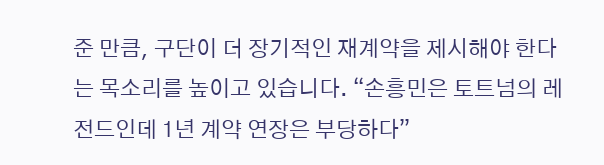준 만큼, 구단이 더 장기적인 재계약을 제시해야 한다는 목소리를 높이고 있습니다. “손흥민은 토트넘의 레전드인데 1년 계약 연장은 부당하다”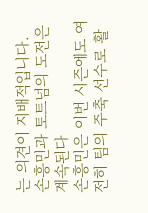는 의견이 지배적입니다.
손흥민과 토트넘의 도전은 계속된다
손흥민은 이번 시즌에도 여전히 팀의 주축 선수로 활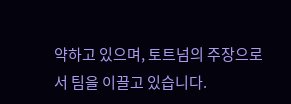약하고 있으며, 토트넘의 주장으로서 팀을 이끌고 있습니다.